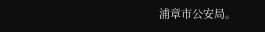浦章市公安局。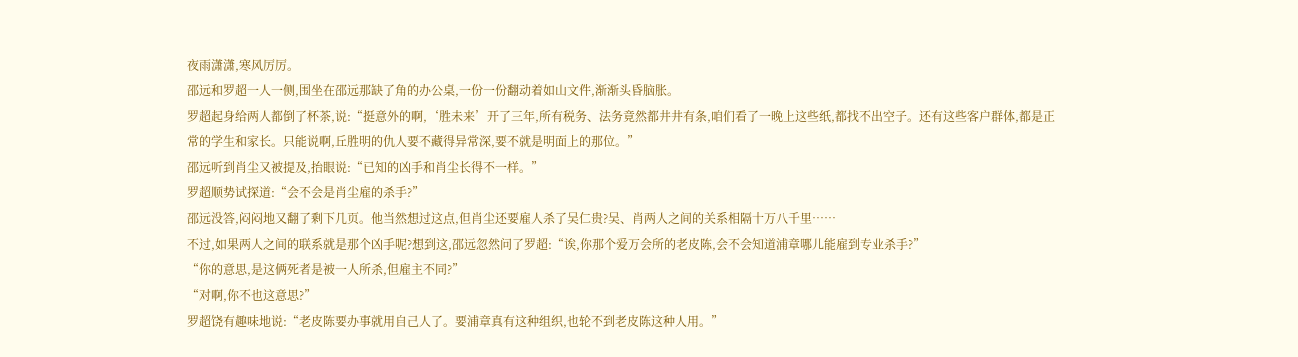夜雨潇潇,寒风厉厉。
邵远和罗超一人一侧,围坐在邵远那缺了角的办公桌,一份一份翻动着如山文件,渐渐头昏脑胀。
罗超起身给两人都倒了杯茶,说:“挺意外的啊,‘胜未来’开了三年,所有税务、法务竟然都井井有条,咱们看了一晚上这些纸,都找不出空子。还有这些客户群体,都是正常的学生和家长。只能说啊,丘胜明的仇人要不藏得异常深,要不就是明面上的那位。”
邵远听到肖尘又被提及,抬眼说:“已知的凶手和肖尘长得不一样。”
罗超顺势试探道:“会不会是肖尘雇的杀手?”
邵远没答,闷闷地又翻了剩下几页。他当然想过这点,但肖尘还要雇人杀了吴仁贵?吴、肖两人之间的关系相隔十万八千里……
不过,如果两人之间的联系就是那个凶手呢?想到这,邵远忽然问了罗超:“诶,你那个爱万会所的老皮陈,会不会知道浦章哪儿能雇到专业杀手?”
“你的意思,是这俩死者是被一人所杀,但雇主不同?”
“对啊,你不也这意思?”
罗超饶有趣味地说:“老皮陈要办事就用自己人了。要浦章真有这种组织,也轮不到老皮陈这种人用。”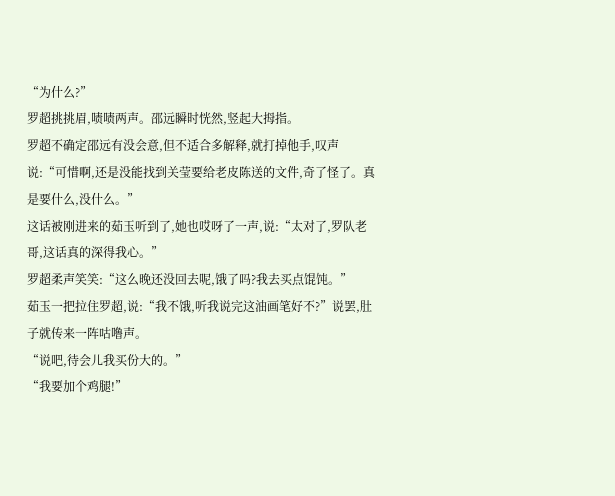“为什么?”
罗超挑挑眉,啧啧两声。邵远瞬时恍然,竖起大拇指。
罗超不确定邵远有没会意,但不适合多解释,就打掉他手,叹声说:“可惜啊,还是没能找到关莹要给老皮陈送的文件,奇了怪了。真是要什么,没什么。”
这话被刚进来的茹玉听到了,她也哎呀了一声,说:“太对了,罗队老哥,这话真的深得我心。”
罗超柔声笑笑:“这么晚还没回去呢,饿了吗?我去买点馄饨。”
茹玉一把拉住罗超,说:“我不饿,听我说完这油画笔好不?”说罢,肚子就传来一阵咕噜声。
“说吧,待会儿我买份大的。”
“我要加个鸡腿!”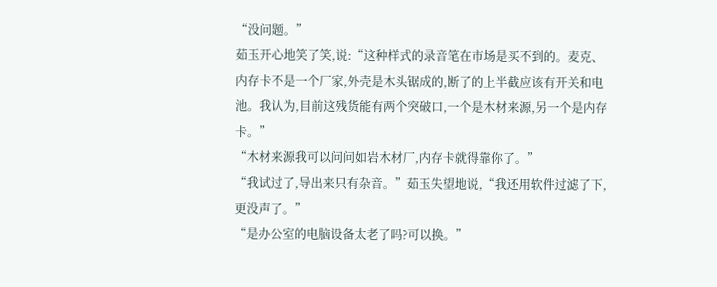“没问题。”
茹玉开心地笑了笑,说:“这种样式的录音笔在市场是买不到的。麦克、内存卡不是一个厂家,外壳是木头锯成的,断了的上半截应该有开关和电池。我认为,目前这残货能有两个突破口,一个是木材来源,另一个是内存卡。”
“木材来源我可以问问如岩木材厂,内存卡就得靠你了。”
“我试过了,导出来只有杂音。”茹玉失望地说,“我还用软件过滤了下,更没声了。”
“是办公室的电脑设备太老了吗?可以换。”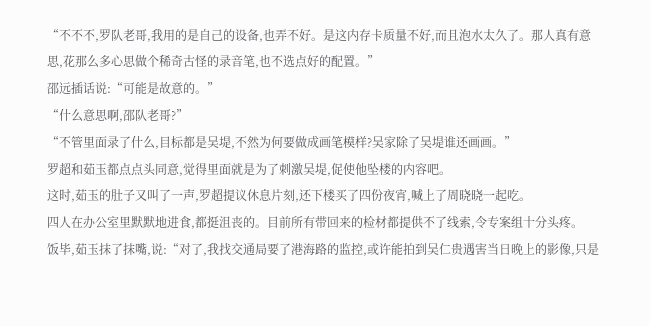“不不不,罗队老哥,我用的是自己的设备,也弄不好。是这内存卡质量不好,而且泡水太久了。那人真有意思,花那么多心思做个稀奇古怪的录音笔,也不选点好的配置。”
邵远插话说:“可能是故意的。”
“什么意思啊,邵队老哥?”
“不管里面录了什么,目标都是吴堤,不然为何要做成画笔模样?吴家除了吴堤谁还画画。”
罗超和茹玉都点点头同意,觉得里面就是为了刺激吴堤,促使他坠楼的内容吧。
这时,茹玉的肚子又叫了一声,罗超提议休息片刻,还下楼买了四份夜宵,喊上了周晓晓一起吃。
四人在办公室里默默地进食,都挺沮丧的。目前所有带回来的检材都提供不了线索,令专案组十分头疼。
饭毕,茹玉抹了抹嘴,说:“对了,我找交通局要了港海路的监控,或许能拍到吴仁贵遇害当日晚上的影像,只是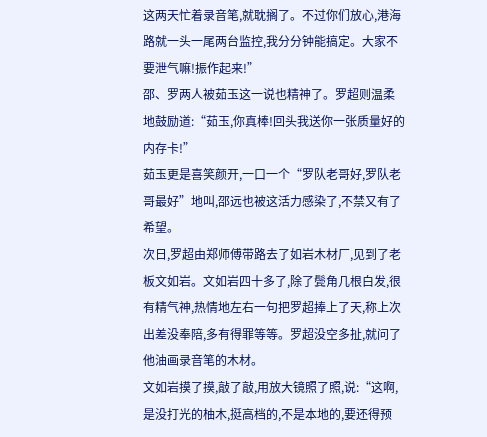这两天忙着录音笔,就耽搁了。不过你们放心,港海路就一头一尾两台监控,我分分钟能搞定。大家不要泄气嘛!振作起来!”
邵、罗两人被茹玉这一说也精神了。罗超则温柔地鼓励道:“茹玉,你真棒!回头我送你一张质量好的内存卡!”
茹玉更是喜笑颜开,一口一个“罗队老哥好,罗队老哥最好”地叫,邵远也被这活力感染了,不禁又有了希望。
次日,罗超由郑师傅带路去了如岩木材厂,见到了老板文如岩。文如岩四十多了,除了鬓角几根白发,很有精气神,热情地左右一句把罗超捧上了天,称上次出差没奉陪,多有得罪等等。罗超没空多扯,就问了他油画录音笔的木材。
文如岩摸了摸,敲了敲,用放大镜照了照,说:“这啊,是没打光的柚木,挺高档的,不是本地的,要还得预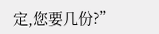定,您要几份?”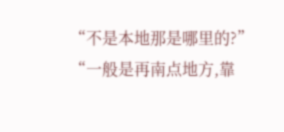“不是本地那是哪里的?”
“一般是再南点地方,靠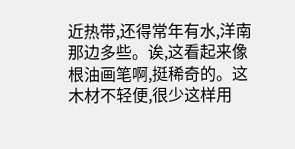近热带,还得常年有水,洋南那边多些。诶,这看起来像根油画笔啊,挺稀奇的。这木材不轻便,很少这样用